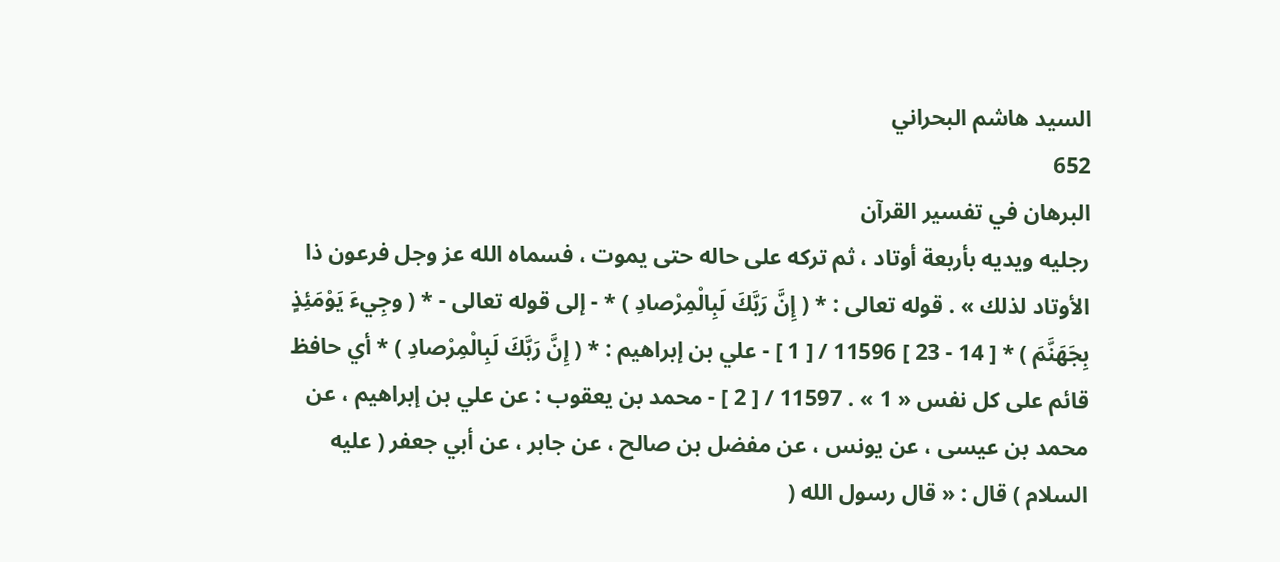السيد هاشم البحراني
652
البرهان في تفسير القرآن
رجليه ويديه بأربعة أوتاد ، ثم تركه على حاله حتى يموت ، فسماه الله عز وجل فرعون ذا الأوتاد لذلك » . قوله تعالى : * ( إِنَّ رَبَّكَ لَبِالْمِرْصادِ ) * - إلى قوله تعالى - * ( وجِيءَ يَوْمَئِذٍ بِجَهَنَّمَ ) * [ 14 - 23 ] 11596 / [ 1 ] - علي بن إبراهيم : * ( إِنَّ رَبَّكَ لَبِالْمِرْصادِ ) * أي حافظ قائم على كل نفس « 1 » . 11597 / [ 2 ] - محمد بن يعقوب : عن علي بن إبراهيم ، عن محمد بن عيسى ، عن يونس ، عن مفضل بن صالح ، عن جابر ، عن أبي جعفر ( عليه السلام ) قال : « قال رسول الله (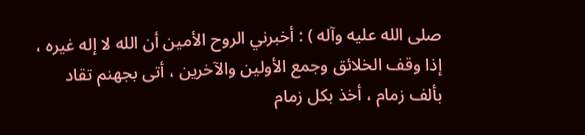صلى الله عليه وآله ) : أخبرني الروح الأمين أن الله لا إله غيره ، إذا وقف الخلائق وجمع الأولين والآخرين ، أتى بجهنم تقاد بألف زمام ، أخذ بكل زمام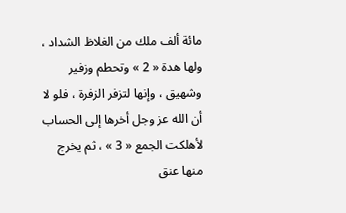مائة ألف ملك من الغلاظ الشداد ، ولها هدة « 2 » وتحطم وزفير وشهيق ، وإنها لتزفر الزفرة ، فلو لا أن الله عز وجل أخرها إلى الحساب لأهلكت الجمع « 3 » ، ثم يخرج منها عنق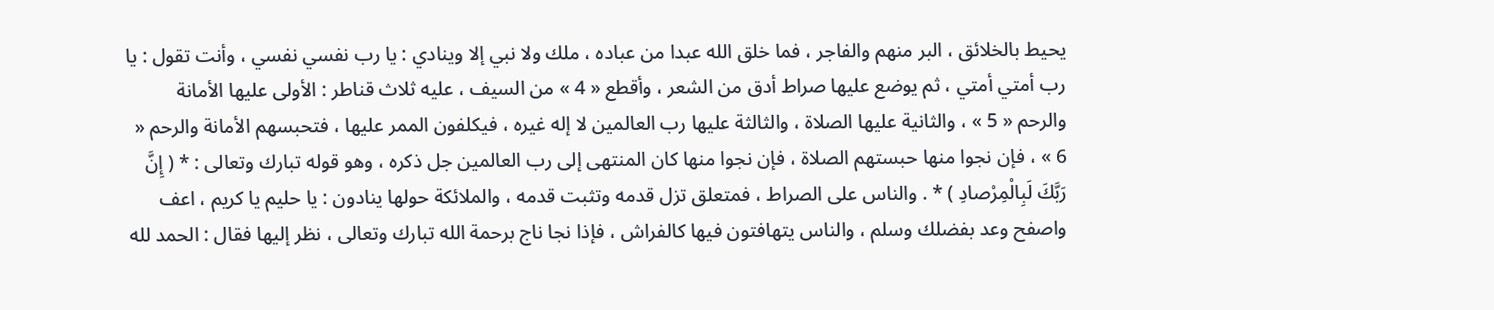يحيط بالخلائق ، البر منهم والفاجر ، فما خلق الله عبدا من عباده ، ملك ولا نبي إلا وينادي : يا رب نفسي نفسي ، وأنت تقول : يا رب أمتي أمتي ، ثم يوضع عليها صراط أدق من الشعر ، وأقطع « 4 » من السيف ، عليه ثلاث قناطر : الأولى عليها الأمانة والرحم « 5 » ، والثانية عليها الصلاة ، والثالثة عليها رب العالمين لا إله غيره ، فيكلفون الممر عليها ، فتحبسهم الأمانة والرحم « 6 » ، فإن نجوا منها حبستهم الصلاة ، فإن نجوا منها كان المنتهى إلى رب العالمين جل ذكره ، وهو قوله تبارك وتعالى : * ( إِنَّ رَبَّكَ لَبِالْمِرْصادِ ) * . والناس على الصراط ، فمتعلق تزل قدمه وتثبت قدمه ، والملائكة حولها ينادون : يا حليم يا كريم ، اعف واصفح وعد بفضلك وسلم ، والناس يتهافتون فيها كالفراش ، فإذا نجا ناج برحمة الله تبارك وتعالى ، نظر إليها فقال : الحمد لله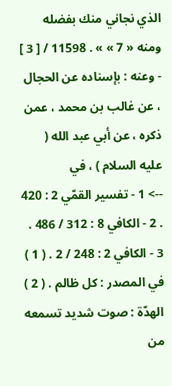الذي نجاني منك بفضله ومنه « 7 » » . 11598 / [ 3 ] - وعنه : بإسناده عن الحجال ، عن غالب بن محمد ، عمن ذكره ، عن أبي عبد الله ( عليه السلام ) ، في
--> 1 - تفسير القمّي 2 : 420 . 2 - الكافي 8 : 312 / 486 . 3 - الكافي 2 : 248 / 2 . ( 1 ) في المصدر : كل ظالم . ( 2 ) الهدّة : صوت شديد تسمعه من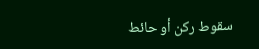سقوط ركن أو حائط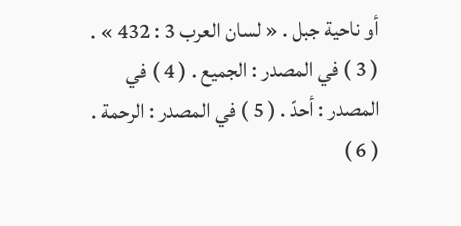أو ناحية جبل . « لسان العرب 3 : 432 » . ( 3 ) في المصدر : الجميع . ( 4 ) في المصدر : أحدّ . ( 5 ) في المصدر : الرحمة . ( 6 )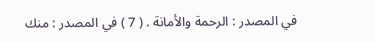في المصدر : الرحمة والأمانة . ( 7 ) في المصدر : منك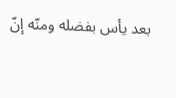بعد يأس بفضله ومنّه إنّ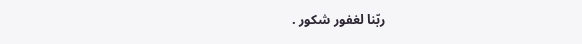ربّنا لغفور شكور .